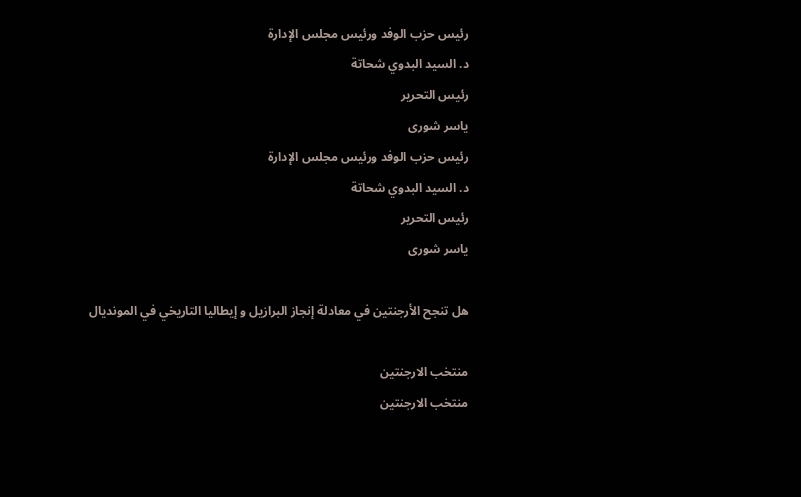رئيس حزب الوفد ورئيس مجلس الإدارة
د. السيد البدوي شحاتة
رئيس التحرير
ياسر شورى
رئيس حزب الوفد ورئيس مجلس الإدارة
د. السيد البدوي شحاتة
رئيس التحرير
ياسر شورى

هل تنجح الأرجنتين في معادلة إنجاز البرازيل و إيطاليا التاريخي في المونديال

منتخب الارجنتين
منتخب الارجنتين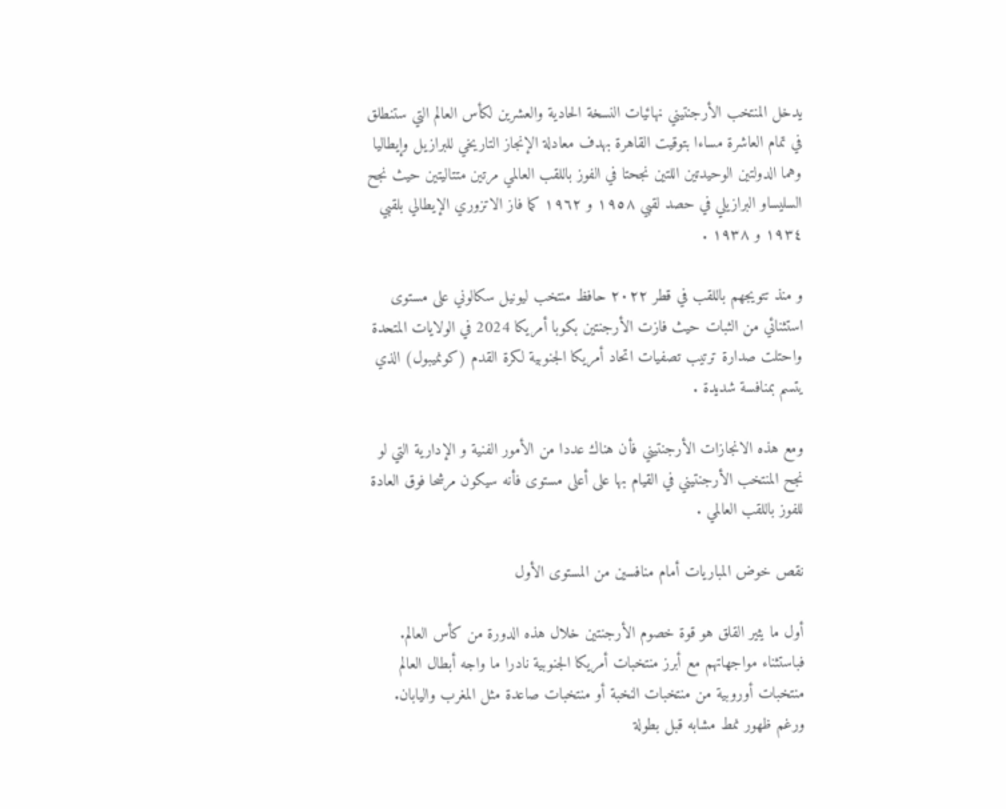يدخل المنتخب الأرجنتيني نهائيات النسخة الحادية والعشرين لكأس العالم التي ستنطلق في تمام العاشرة مساءا بتوقيت القاهرة بهدف معادلة الإنجاز التاريخي للبرازيل وإيطاليا وهما الدولتين الوحيدتين اللتين نجحتا في الفوز باللقب العالمي مرتين متتاليتين حيث نجح السليساو البرازيلي في حصد لقبي ١٩٥٨ و ١٩٦٢ كما فاز الاتزوري الإيطالي بلقبي ١٩٣٤ و ١٩٣٨ .

و منذ تتويجهم باللقب في قطر ٢٠٢٢ حافظ منتخب ليونيل سكالوني على مستوى استثنائي من الثبات حيث فازت الأرجنتين بكوبا أمريكا 2024 في الولايات المتحدة  واحتلت صدارة ترتيب تصفيات اتحاد أمريكا الجنوبية لكرة القدم (كونميبول) الذي يتسم بمنافسة شديدة .

ومع هذه الانجازات الأرجنتيني فأن هناك عددا من الأمور الفنية و الإدارية التي لو نجح المنتخب الأرجنتيني في القيام بها على أعلى مستوى فأنه سيكون مرشحا فوق العادة للفوز باللقب العالمي .

نقص خوض المباريات أمام منافسين من المستوى الأول

أول ما يثير القلق هو قوة خصوم الأرجنتين خلال هذه الدورة من كأس العالم. فباستثناء مواجهاتهم مع أبرز منتخبات أمريكا الجنوبية نادرا ما واجه أبطال العالم منتخبات أوروبية من منتخبات النخبة أو منتخبات صاعدة مثل المغرب واليابان. ورغم ظهور نمط مشابه قبل بطولة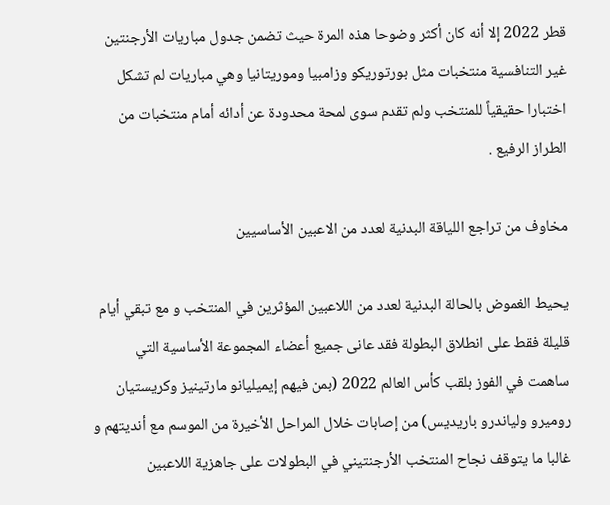قطر 2022 إلا أنه كان أكثر وضوحا هذه المرة حيث تضمن جدول مباريات الأرجنتين غير التنافسية منتخبات مثل بورتوريكو وزامبيا وموريتانيا وهي مباريات لم تشكل اختبارا حقيقياً للمنتخب ولم تقدم سوى لمحة محدودة عن أدائه أمام منتخبات من الطراز الرفيع .

مخاوف من تراجع اللياقة البدنية لعدد من الاعبين الأساسيين

يحيط الغموض بالحالة البدنية لعدد من اللاعبين المؤثرين في المنتخب و مع تبقي أيام قليلة فقط على انطلاق البطولة فقد عانى جميع أعضاء المجموعة الأساسية التي ساهمت في الفوز بلقب كأس العالم 2022 (بمن فيهم إيميليانو مارتينيز وكريستيان روميرو ولياندرو باريديس) من إصابات خلال المراحل الأخيرة من الموسم مع أنديتهم و  غالبا ما يتوقف نجاح المنتخب الأرجنتيني في البطولات على جاهزية اللاعبين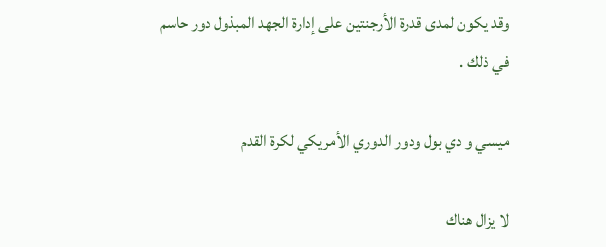وقد يكون لمدى قدرة الأرجنتين على إدارة الجهد المبذول دور حاسم في ذلك .

ميسي و دي بول ودور الدوري الأمريكي لكرة القدم

لا يزال هناك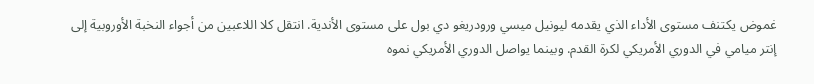غموض يكتنف مستوى الأداء الذي يقدمه ليونيل ميسي ورودريغو دي بول على مستوى الأندية. انتقل كلا اللاعبين من أجواء النخبة الأوروبية إلى إنتر ميامي في الدوري الأمريكي لكرة القدم. وبينما يواصل الدوري الأمريكي نموه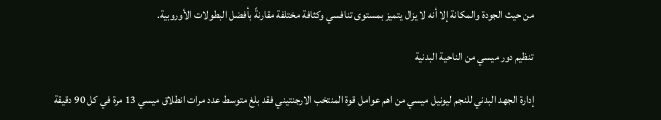من حيث الجودة والمكانة إلا أنه لا يزال يتميز بمستوى تنافسي وكثافة مختلفة مقارنةً بأفضل البطولات الأوروبية.

تنظيم دور ميسي من الناحية البدنية

إدارة الجهد البدني للنجم ليونيل ميسي من اهم عوامل قوة المنتخب الارجنتيني فقد بلغ متوسط عدد مرات انطلاق ميسي 13 مرة في كل 90 دقيقة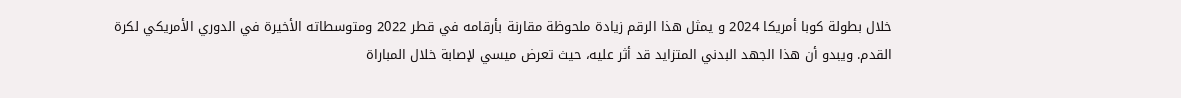خلال بطولة كوبا أمريكا 2024 و يمثل هذا الرقم زيادة ملحوظة مقارنة بأرقامه في قطر 2022 ومتوسطاته الأخيرة في الدوري الأمريكي لكرة القدم. ويبدو أن هذا الجهد البدني المتزايد قد أثر عليه، حيث تعرض ميسي لإصابة خلال المباراة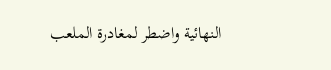النهائية واضطر لمغادرة الملعب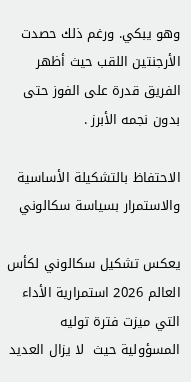وهو يبكي. ورغم ذلك حصدت الأرجنتين اللقب حيث أظهر الفريق قدرة على الفوز حتى بدون نجمه الأبرز .

الاحتفاظ بالتشكيلة الأساسية والاستمرار بسياسة سكالوني

يعكس تشكيل سكالوني لكأس العالم 2026 استمرارية الأداء التي ميزت فترة توليه المسؤولية حيث  لا يزال العديد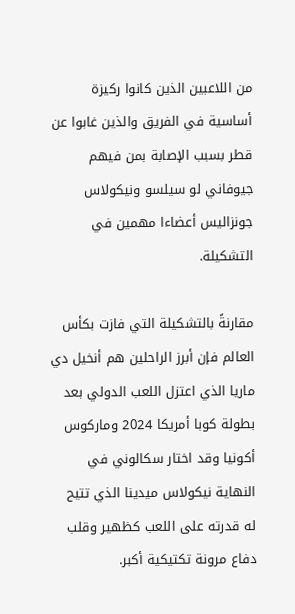من اللاعبين الذين كانوا ركيزة أساسية في الفريق والذين غابوا عن قطر بسبب الإصابة بمن فيهم جيوفاني لو سيلسو ونيكولاس جونزاليس أعضاءا مهمين في التشكيلة.

مقارنةً بالتشكيلة التي فازت بكأس العالم فإن أبرز الراحلين هم أنخيل دي ماريا الذي اعتزل اللعب الدولي بعد بطولة كوبا أمريكا 2024 وماركوس أكونيا وقد اختار سكالوني في النهاية نيكولاس ميدينا الذي تتيح له قدرته على اللعب كظهير وقلب دفاع مرونة تكتيكية أكبر.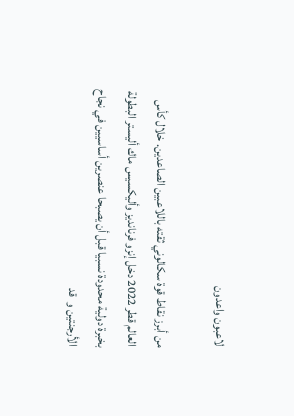لاعبون واعدون

من أبرز نقاط قوة سكالوني ثقته باللاعبين الصاعدين. خلال كأس العالم قطر 2022 دخل إنزو فرنانديز وأليكسيس ماك أليستر البطولة بخبرة دولية محدودة نسبيا قبل أن يصبحا عنصرين أساسيين في نجاح الأرجنتين و  قد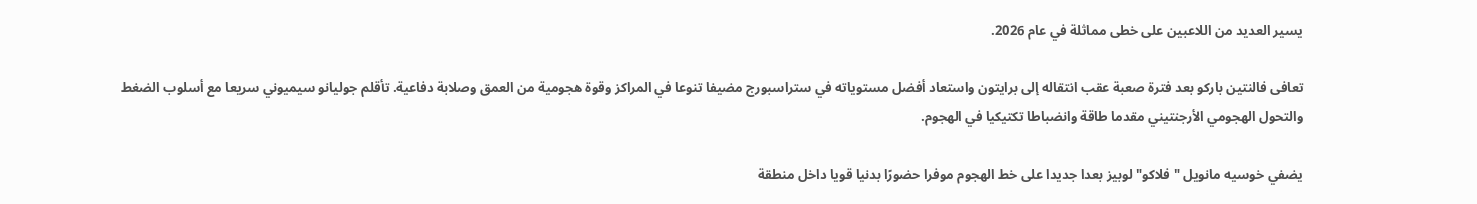يسير العديد من اللاعبين على خطى مماثلة في عام 2026.

تعافى فالنتين باركو بعد فترة صعبة عقب انتقاله إلى برايتون واستعاد أفضل مستوياته في ستراسبورج مضيفا تنوعا في المراكز وقوة هجومية من العمق وصلابة دفاعية. تأقلم جوليانو سيميوني سريعا مع أسلوب الضغط والتحول الهجومي الأرجنتيني مقدما طاقة وانضباطا تكتيكيا في الهجوم.

يضفي خوسيه مانويل "فلاكو" لوبيز بعدا جديدا على خط الهجوم موفرا حضورًا بدنيا قويا داخل منطقة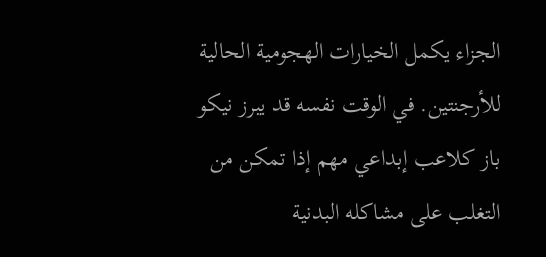الجزاء يكمل الخيارات الهجومية الحالية للأرجنتين. في الوقت نفسه قد يبرز نيكو باز كلاعب إبداعي مهم إذا تمكن من التغلب على مشاكله البدنية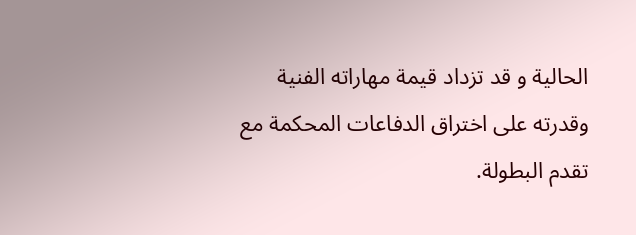الحالية و قد تزداد قيمة مهاراته الفنية وقدرته على اختراق الدفاعات المحكمة مع تقدم البطولة.